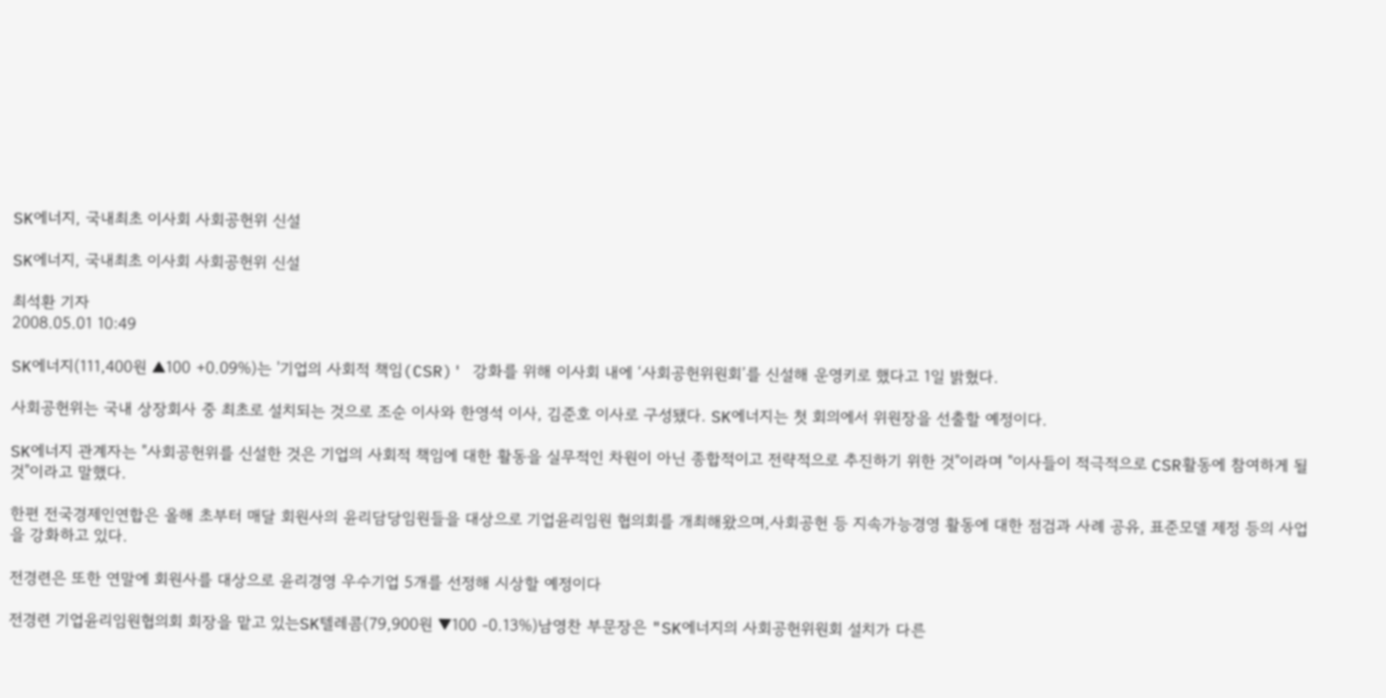SK에너지, 국내최초 이사회 사회공헌위 신설

SK에너지, 국내최초 이사회 사회공헌위 신설

최석환 기자
2008.05.01 10:49

SK에너지(111,400원 ▲100 +0.09%)는 '기업의 사회적 책임(CSR)' 강화를 위해 이사회 내에 ‘사회공헌위원회’를 신설해 운영키로 했다고 1일 밝혔다.

사회공헌위는 국내 상장회사 중 최초로 설치되는 것으로 조순 이사와 한영석 이사, 김준호 이사로 구성됐다. SK에너지는 첫 회의에서 위원장을 선출할 예정이다.

SK에너지 관계자는 "사회공헌위를 신설한 것은 기업의 사회적 책임에 대한 활동을 실무적인 차원이 아닌 종합적이고 전략적으로 추진하기 위한 것"이라며 "이사들이 적극적으로 CSR활동에 참여하게 될 것"이라고 말했다.

한편 전국경제인연합은 올해 초부터 매달 회원사의 윤리담당임원들을 대상으로 기업윤리임원 협의회를 개최해왔으며,사회공헌 등 지속가능경영 활동에 대한 점검과 사례 공유, 표준모델 제정 등의 사업을 강화하고 있다.

전경련은 또한 연말에 회원사를 대상으로 윤리경영 우수기업 5개를 선정해 시상할 예정이다

전경련 기업윤리임원협의회 회장을 맡고 있는SK텔레콤(79,900원 ▼100 -0.13%)남영찬 부문장은 "SK에너지의 사회공헌위원회 설치가 다른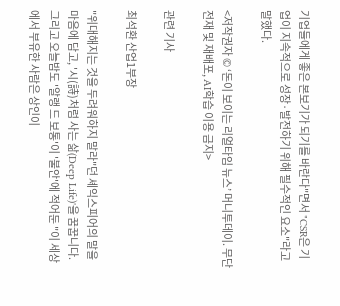기업들에게 좋은 본보기가 되기를 바란다"면서 "CSR은 기업이 지속적으로 성장·발전하기 위해 필수적인 요소"라고 말했다.

<저작권자 © ‘돈이 보이는 리얼타임 뉴스’ 머니투데이. 무단전재 및 재배포, AI학습 이용 금지>

관련 기사

최석환 산업1부장

"위대해지는 것을 두려워하지 말라"던 셰익스피어의 말을 마음에 담고, '시(詩)처럼 사는 삶(Deep Life)'을 꿈꿉니다. 그리고 오늘밤도 '알랭 드 보통'이 '불안'에 적어둔 "이 세상에서 부유한 사람은 상인이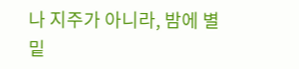나 지주가 아니라, 밤에 별 밑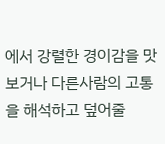에서 강렬한 경이감을 맛보거나 다른사람의 고통을 해석하고 덮어줄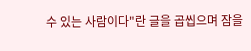수 있는 사람이다"란 글을 곱씹으며 잠을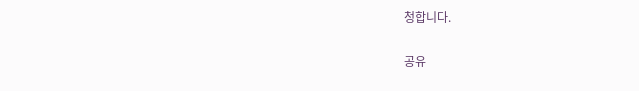청합니다.

공유